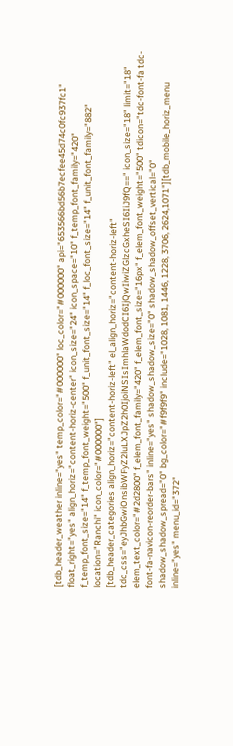[tdb_header_weather inline="yes" temp_color="#000000" loc_color="#000000" api="653566bd56b7ecfee45d74c0fc937fc1" float_right="yes" align_horiz="content-horiz-center" icon_size="24" icon_space="10" f_temp_font_family="420" f_temp_font_size="14" f_temp_font_weight="500" f_unit_font_size="14" f_loc_font_size="14" f_unit_font_family="882" location="Ranchi" icon_color="#000000"]
[tdb_header_categories align_horiz="content-horiz-left" el_align_horiz="content-horiz-left" tdc_css="eyJhbGwiOnsibWFyZ2luLXJpZ2h0IjoiNSIsImhlaWdodCI6IjQwIiwiZGlzcGxheSI6IiJ9fQ==" icon_size="18" limit="18" elem_text_color="#2d2800" f_elem_font_family="420" f_elem_font_size="16px" f_elem_font_weight="500" tdicon="tdc-font-fa tdc-font-fa-navicon-reorder-bars" inline="yes" shadow_shadow_size="0" shadow_shadow_offset_vertical="0" shadow_shadow_spread="0" bg_color="#f9f9f9" include="1028, 1081, 1446, 1228, 3706, 2624,1071"][tdb_mobile_horiz_menu inline="yes" menu_id="372"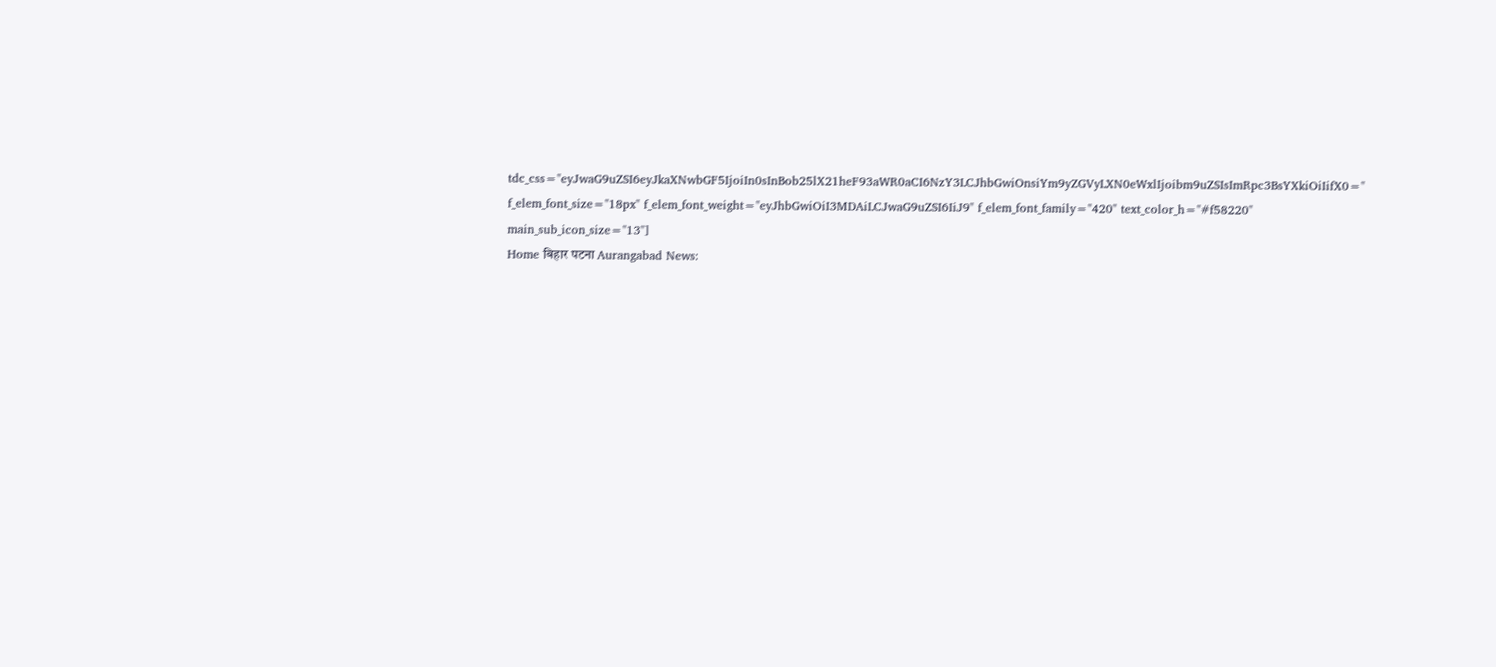tdc_css="eyJwaG9uZSI6eyJkaXNwbGF5IjoiIn0sInBob25lX21heF93aWR0aCI6NzY3LCJhbGwiOnsiYm9yZGVyLXN0eWxlIjoibm9uZSIsImRpc3BsYXkiOiIifX0=" f_elem_font_size="18px" f_elem_font_weight="eyJhbGwiOiI3MDAiLCJwaG9uZSI6IiJ9" f_elem_font_family="420" text_color_h="#f58220" main_sub_icon_size="13"]
Home बिहार पटना Aurangabad News: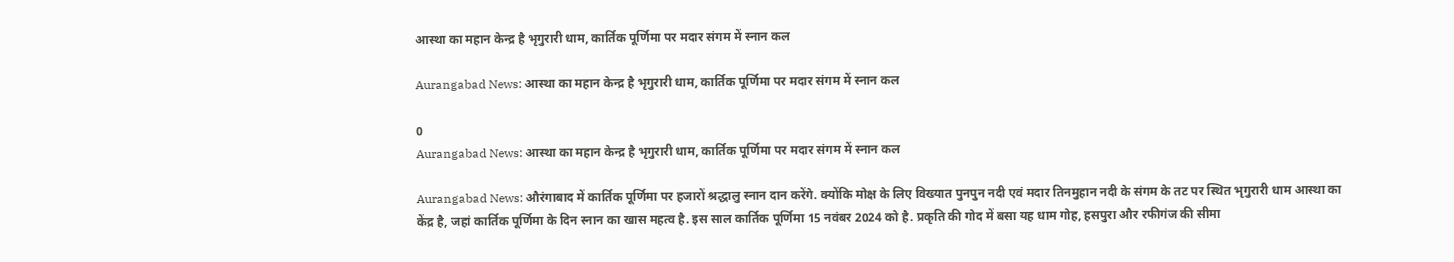आस्था का महान केन्द्र है भृगुरारी धाम, कार्तिक पूर्णिमा पर मदार संगम में स्नान कल

Aurangabad News: आस्था का महान केन्द्र है भृगुरारी धाम, कार्तिक पूर्णिमा पर मदार संगम में स्नान कल

0
Aurangabad News: आस्था का महान केन्द्र है भृगुरारी धाम, कार्तिक पूर्णिमा पर मदार संगम में स्नान कल

Aurangabad News: औरंगाबाद में कार्तिक पूर्णिमा पर हजारों श्रद्धालु स्नान दान करेंगे. क्योंकि मोक्ष के लिए विख्यात पुनपुन नदी एवं मदार तिनमुहान नदी के संगम के तट पर स्थित भृगुरारी धाम आस्था का केंद्र है, जहां कार्तिक पूर्णिमा के दिन स्नान का खास महत्व है. इस साल कार्तिक पूर्णिमा 15 नवंबर 2024 को है. प्रकृति की गोद में बसा यह धाम गोह, हसपुरा और रफीगंज की सीमा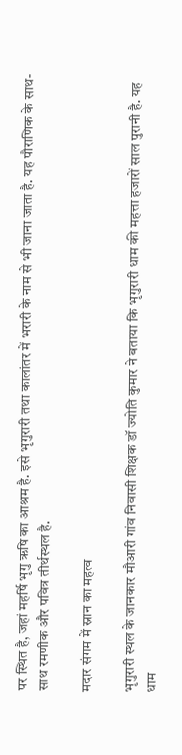पर स्थित है, जहां महर्षि भृगु ऋषि का आश्रम है. इसे भृगुरारी तथा कालांतर में भरारी के नाम से भी जाना जाता है. यह पौराणिक के साथ-साथ रमणीक और पवित्र तीर्थस्थल है.

मदार संगम में स्नान का महत्व

भृगुरारी स्थल के जानकार मौआरी गांव निवासी शिक्षक डॉ ज्योति कुमार ने बताया कि भृगुरारी धाम की महत्ता हजारों साल पुरानी है. यह धाम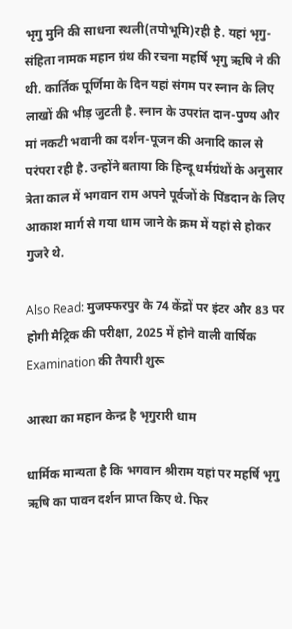भृगु मुनि की साधना स्थली(तपोभूमि)रही है. यहां भृगु-संहिता नामक महान ग्रंथ की रचना महर्षि भृगु ऋषि ने की थी. कार्तिक पूर्णिमा के दिन यहां संगम पर स्नान के लिए लाखों की भीड़ जुटती है. स्नान के उपरांत दान-पुण्य और मां नकटी भवानी का दर्शन-पूजन की अनादि काल से परंपरा रही है. उन्होंने बताया कि हिन्दू धर्मग्रंथों के अनुसार त्रेता काल में भगवान राम अपने पूर्वजों के पिंडदान के लिए आकाश मार्ग से गया धाम जाने के क्रम में यहां से होकर गुजरे थे.

Also Read: मुजफ्फरपुर के 74 केंद्रों पर इंटर और 83 पर होगी मैट्रिक की परीक्षा, 2025 में होने वाली वार्षिक Examination की तैयारी शुरू

आस्था का महान केन्द्र है भृगुरारी धाम

धार्मिक मान्यता है कि भगवान श्रीराम यहां पर महर्षि भृगु ऋषि का पावन दर्शन प्राप्त किए थे. फिर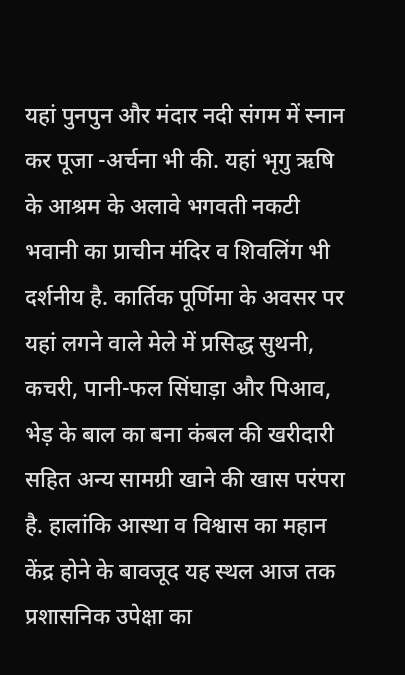यहां पुनपुन और मंदार नदी संगम में स्नान कर पूजा -अर्चना भी की. यहां भृगु ऋषि के आश्रम के अलावे भगवती नकटी भवानी का प्राचीन मंदिर व शिवलिंग भी दर्शनीय है. कार्तिक पूर्णिमा के अवसर पर यहां लगने वाले मेले में प्रसिद्ध सुथनी, कचरी, पानी-फल सिंघाड़ा और पिआव, भेड़ के बाल का बना कंबल की खरीदारी सहित अन्य सामग्री खाने की खास परंपरा है. हालांकि आस्था व विश्वास का महान केंद्र होने के बावजूद यह स्थल आज तक प्रशासनिक उपेक्षा का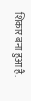शिकार बना हुआ है.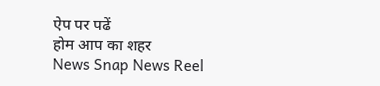ऐप पर पढें
होम आप का शहर
News Snap News Reel